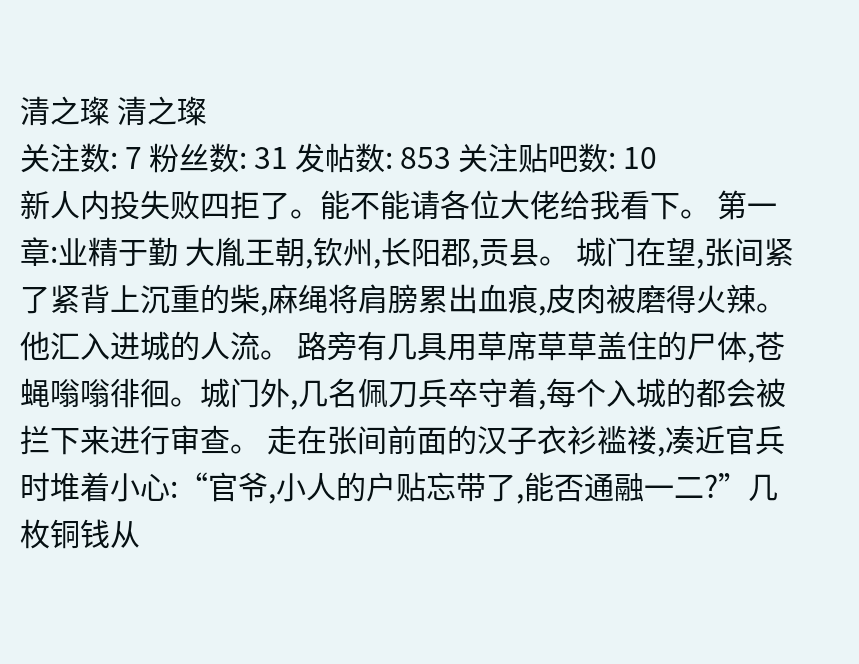清之璨 清之璨
关注数: 7 粉丝数: 31 发帖数: 853 关注贴吧数: 10
新人内投失败四拒了。能不能请各位大佬给我看下。 第一章:业精于勤 大胤王朝,钦州,长阳郡,贡县。 城门在望,张间紧了紧背上沉重的柴,麻绳将肩膀累出血痕,皮肉被磨得火辣。他汇入进城的人流。 路旁有几具用草席草草盖住的尸体,苍蝇嗡嗡徘徊。城门外,几名佩刀兵卒守着,每个入城的都会被拦下来进行审查。 走在张间前面的汉子衣衫褴褛,凑近官兵时堆着小心:“官爷,小人的户贴忘带了,能否通融一二?”几枚铜钱从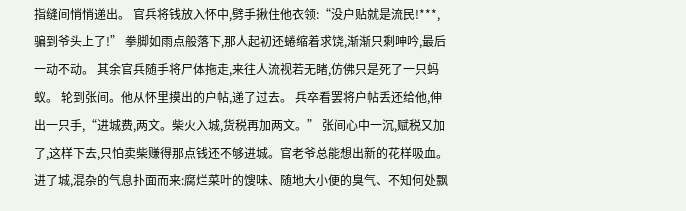指缝间悄悄递出。 官兵将钱放入怀中,劈手揪住他衣领:“没户贴就是流民!***,骗到爷头上了!” 拳脚如雨点般落下,那人起初还蜷缩着求饶,渐渐只剩呻吟,最后一动不动。 其余官兵随手将尸体拖走,来往人流视若无睹,仿佛只是死了一只蚂蚁。 轮到张间。他从怀里摸出的户帖,递了过去。 兵卒看罢将户帖丢还给他,伸出一只手,“进城费,两文。柴火入城,货税再加两文。” 张间心中一沉,赋税又加了,这样下去,只怕卖柴赚得那点钱还不够进城。官老爷总能想出新的花样吸血。 进了城,混杂的气息扑面而来:腐烂菜叶的馊味、随地大小便的臭气、不知何处飘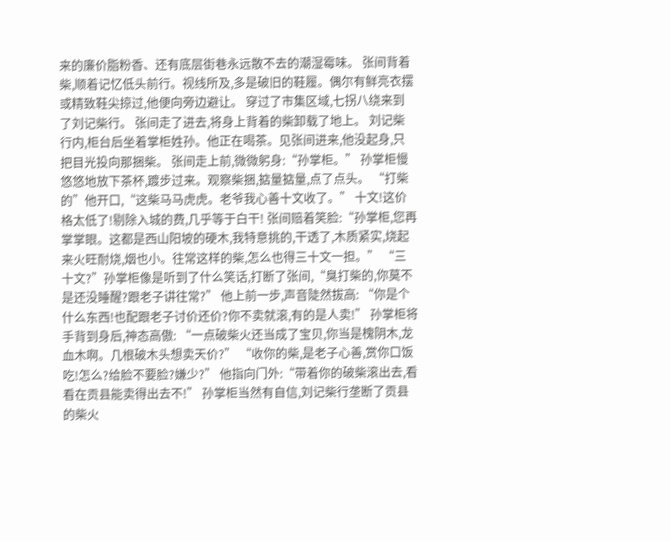来的廉价脂粉香、还有底层街巷永远散不去的潮湿霉味。 张间背着柴,顺着记忆低头前行。视线所及,多是破旧的鞋履。偶尔有鲜亮衣摆或精致鞋尖掠过,他便向旁边避让。 穿过了市集区域,七拐八绕来到了刘记柴行。 张间走了进去,将身上背着的柴卸载了地上。 刘记柴行内,柜台后坐着掌柜姓孙。他正在喝茶。见张间进来,他没起身,只把目光投向那捆柴。 张间走上前,微微躬身:“孙掌柜。” 孙掌柜慢悠悠地放下茶杯,踱步过来。观察柴捆,掂量掂量,点了点头。 “打柴的”他开口,“这柴马马虎虎。老爷我心善十文收了。” 十文!这价格太低了!剔除入城的费,几乎等于白干! 张间赔着笑脸:“孙掌柜,您再掌掌眼。这都是西山阳坡的硬木,我特意挑的,干透了,木质紧实,烧起来火旺耐烧,烟也小。往常这样的柴,怎么也得三十文一担。” “三十文?”孙掌柜像是听到了什么笑话,打断了张间,“臭打柴的,你莫不是还没睡醒?跟老子讲往常?” 他上前一步,声音陡然拔高: “你是个什么东西!也配跟老子讨价还价?你不卖就滚,有的是人卖!” 孙掌柜将手背到身后,神态高傲: “一点破柴火还当成了宝贝,你当是槐阴木,龙血木啊。几根破木头想卖天价?” “收你的柴,是老子心善,赏你口饭吃!怎么?给脸不要脸?嫌少?” 他指向门外:“带着你的破柴滚出去,看看在贡县能卖得出去不!” 孙掌柜当然有自信,刘记柴行垄断了贡县的柴火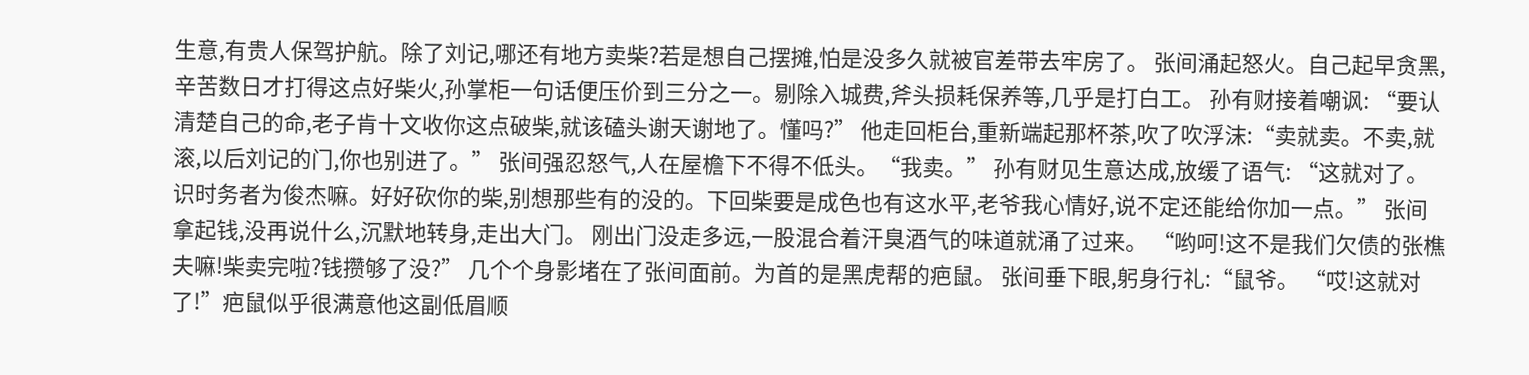生意,有贵人保驾护航。除了刘记,哪还有地方卖柴?若是想自己摆摊,怕是没多久就被官差带去牢房了。 张间涌起怒火。自己起早贪黑,辛苦数日才打得这点好柴火,孙掌柜一句话便压价到三分之一。剔除入城费,斧头损耗保养等,几乎是打白工。 孙有财接着嘲讽: “要认清楚自己的命,老子肯十文收你这点破柴,就该磕头谢天谢地了。懂吗?” 他走回柜台,重新端起那杯茶,吹了吹浮沫:“卖就卖。不卖,就滚,以后刘记的门,你也别进了。” 张间强忍怒气,人在屋檐下不得不低头。“我卖。” 孙有财见生意达成,放缓了语气: “这就对了。识时务者为俊杰嘛。好好砍你的柴,别想那些有的没的。下回柴要是成色也有这水平,老爷我心情好,说不定还能给你加一点。” 张间拿起钱,没再说什么,沉默地转身,走出大门。 刚出门没走多远,一股混合着汗臭酒气的味道就涌了过来。 “哟呵!这不是我们欠债的张樵夫嘛!柴卖完啦?钱攒够了没?” 几个个身影堵在了张间面前。为首的是黑虎帮的疤鼠。 张间垂下眼,躬身行礼:“鼠爷。 “哎!这就对了!”疤鼠似乎很满意他这副低眉顺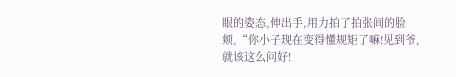眼的姿态,伸出手,用力拍了拍张间的脸颊,“你小子现在变得懂规矩了嘛!见到爷,就该这么问好!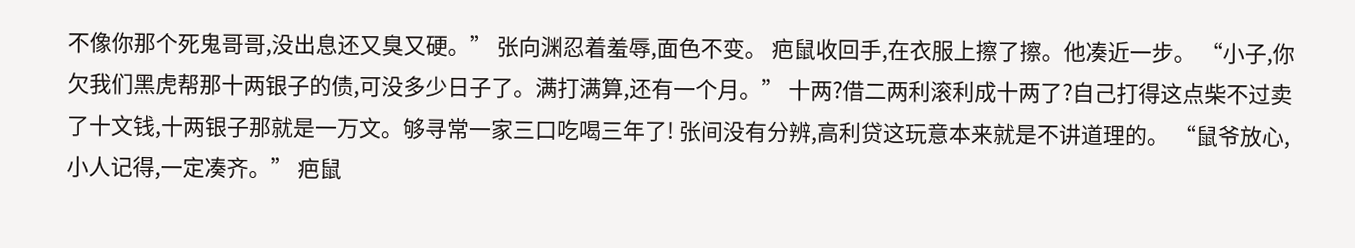不像你那个死鬼哥哥,没出息还又臭又硬。” 张向渊忍着羞辱,面色不变。 疤鼠收回手,在衣服上擦了擦。他凑近一步。 “小子,你欠我们黑虎帮那十两银子的债,可没多少日子了。满打满算,还有一个月。” 十两?借二两利滚利成十两了?自己打得这点柴不过卖了十文钱,十两银子那就是一万文。够寻常一家三口吃喝三年了! 张间没有分辨,高利贷这玩意本来就是不讲道理的。 “鼠爷放心,小人记得,一定凑齐。” 疤鼠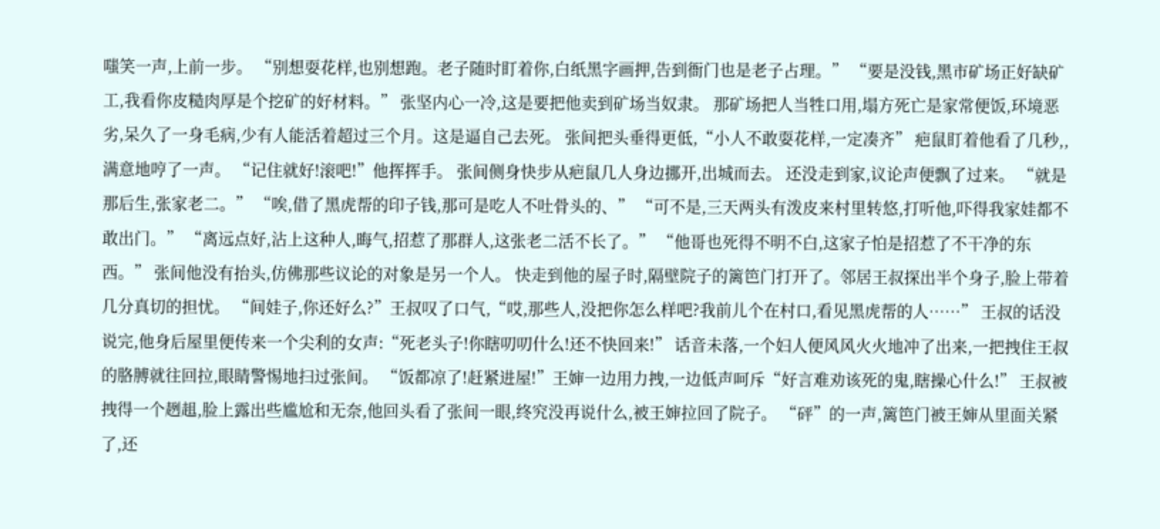嗤笑一声,上前一步。 “别想耍花样,也别想跑。老子随时盯着你,白纸黑字画押,告到衙门也是老子占理。” “要是没钱,黑市矿场正好缺矿工,我看你皮糙肉厚是个挖矿的好材料。” 张坚内心一冷,这是要把他卖到矿场当奴隶。 那矿场把人当牲口用,塌方死亡是家常便饭,环境恶劣,呆久了一身毛病,少有人能活着超过三个月。这是逼自己去死。 张间把头垂得更低,“小人不敢耍花样,一定凑齐” 疤鼠盯着他看了几秒,,满意地哼了一声。 “记住就好!滚吧!”他挥挥手。 张间侧身快步从疤鼠几人身边挪开,出城而去。 还没走到家,议论声便飘了过来。 “就是那后生,张家老二。” “唉,借了黑虎帮的印子钱,那可是吃人不吐骨头的、” “可不是,三天两头有泼皮来村里转悠,打听他,吓得我家娃都不敢出门。” “离远点好,沾上这种人,晦气,招惹了那群人,这张老二活不长了。” “他哥也死得不明不白,这家子怕是招惹了不干净的东西。” 张间他没有抬头,仿佛那些议论的对象是另一个人。 快走到他的屋子时,隔壁院子的篱笆门打开了。邻居王叔探出半个身子,脸上带着几分真切的担忧。 “间娃子,你还好么?”王叔叹了口气,“哎,那些人,没把你怎么样吧?我前儿个在村口,看见黑虎帮的人……” 王叔的话没说完,他身后屋里便传来一个尖利的女声:“死老头子!你瞎叨叨什么!还不快回来!” 话音未落,一个妇人便风风火火地冲了出来,一把拽住王叔的胳膊就往回拉,眼睛警惕地扫过张间。 “饭都凉了!赶紧进屋!”王婶一边用力拽,一边低声呵斥“好言难劝该死的鬼,瞎操心什么!” 王叔被拽得一个趔趄,脸上露出些尴尬和无奈,他回头看了张间一眼,终究没再说什么,被王婶拉回了院子。 “砰”的一声,篱笆门被王婶从里面关紧了,还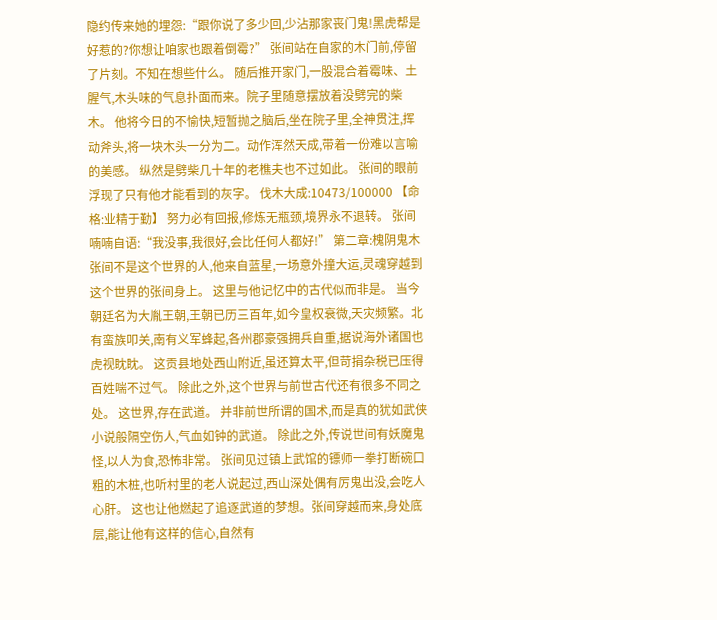隐约传来她的埋怨:“跟你说了多少回,少沾那家丧门鬼!黑虎帮是好惹的?你想让咱家也跟着倒霉?” 张间站在自家的木门前,停留了片刻。不知在想些什么。 随后推开家门,一股混合着霉味、土腥气,木头味的气息扑面而来。院子里随意摆放着没劈完的柴木。 他将今日的不愉快,短暂抛之脑后,坐在院子里,全神贯注,挥动斧头,将一块木头一分为二。动作浑然天成,带着一份难以言喻的美感。 纵然是劈柴几十年的老樵夫也不过如此。 张间的眼前浮现了只有他才能看到的灰字。 伐木大成:10473/100000 【命格:业精于勤】 努力必有回报,修炼无瓶颈,境界永不退转。 张间喃喃自语:“我没事,我很好,会比任何人都好!” 第二章:槐阴鬼木 张间不是这个世界的人,他来自蓝星,一场意外撞大运,灵魂穿越到这个世界的张间身上。 这里与他记忆中的古代似而非是。 当今朝廷名为大胤王朝,王朝已历三百年,如今皇权衰微,天灾频繁。北有蛮族叩关,南有义军蜂起,各州郡豪强拥兵自重,据说海外诸国也虎视眈眈。 这贡县地处西山附近,虽还算太平,但苛捐杂税已压得百姓喘不过气。 除此之外,这个世界与前世古代还有很多不同之处。 这世界,存在武道。 并非前世所谓的国术,而是真的犹如武侠小说般隔空伤人,气血如钟的武道。 除此之外,传说世间有妖魔鬼怪,以人为食,恐怖非常。 张间见过镇上武馆的镖师一拳打断碗口粗的木桩,也听村里的老人说起过,西山深处偶有厉鬼出没,会吃人心肝。 这也让他燃起了追逐武道的梦想。张间穿越而来,身处底层,能让他有这样的信心,自然有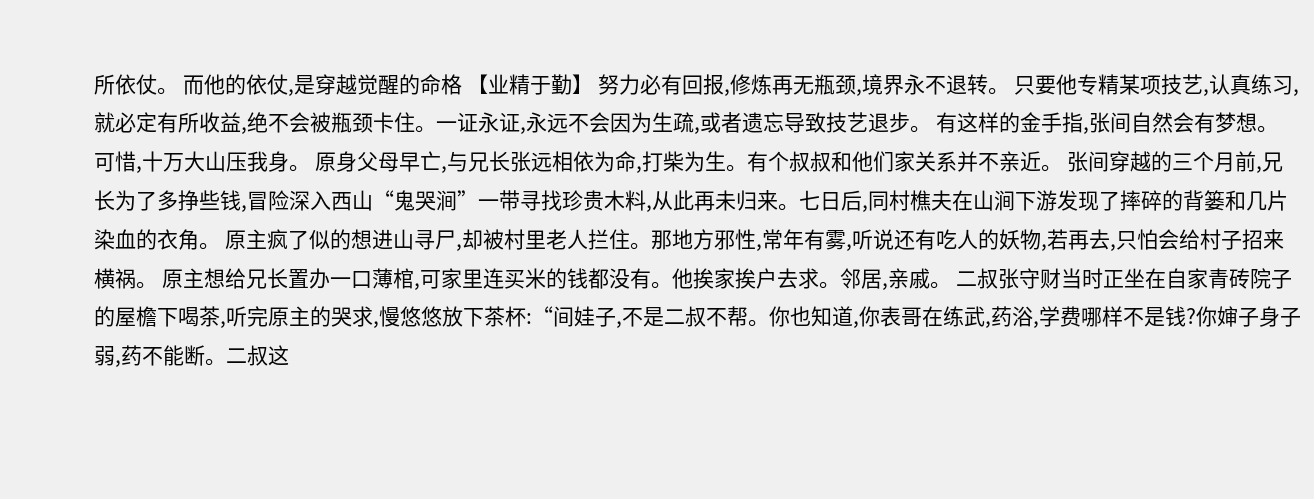所依仗。 而他的依仗,是穿越觉醒的命格 【业精于勤】 努力必有回报,修炼再无瓶颈,境界永不退转。 只要他专精某项技艺,认真练习,就必定有所收益,绝不会被瓶颈卡住。一证永证,永远不会因为生疏,或者遗忘导致技艺退步。 有这样的金手指,张间自然会有梦想。 可惜,十万大山压我身。 原身父母早亡,与兄长张远相依为命,打柴为生。有个叔叔和他们家关系并不亲近。 张间穿越的三个月前,兄长为了多挣些钱,冒险深入西山“鬼哭涧”一带寻找珍贵木料,从此再未归来。七日后,同村樵夫在山涧下游发现了摔碎的背篓和几片染血的衣角。 原主疯了似的想进山寻尸,却被村里老人拦住。那地方邪性,常年有雾,听说还有吃人的妖物,若再去,只怕会给村子招来横祸。 原主想给兄长置办一口薄棺,可家里连买米的钱都没有。他挨家挨户去求。邻居,亲戚。 二叔张守财当时正坐在自家青砖院子的屋檐下喝茶,听完原主的哭求,慢悠悠放下茶杯:“间娃子,不是二叔不帮。你也知道,你表哥在练武,药浴,学费哪样不是钱?你婶子身子弱,药不能断。二叔这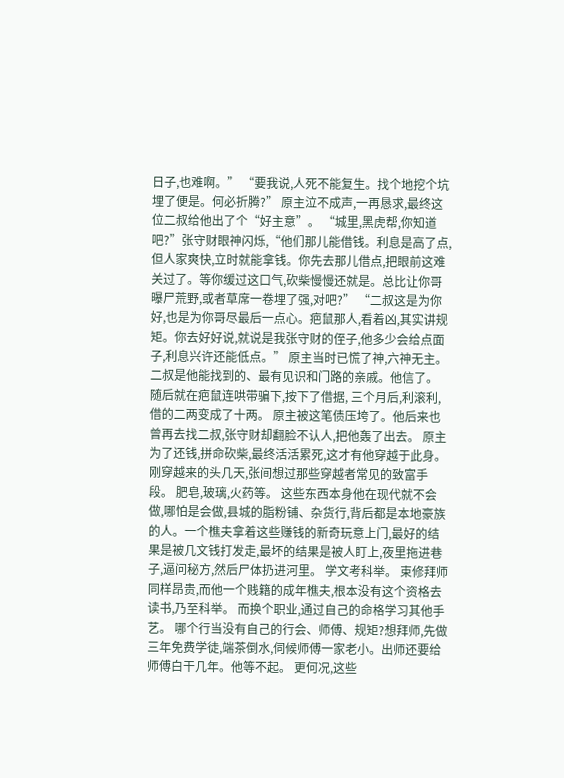日子,也难啊。” “要我说,人死不能复生。找个地挖个坑埋了便是。何必折腾?” 原主泣不成声,一再恳求,最终这位二叔给他出了个“好主意”。 “城里,黑虎帮,你知道吧?”张守财眼神闪烁,“他们那儿能借钱。利息是高了点,但人家爽快,立时就能拿钱。你先去那儿借点,把眼前这难关过了。等你缓过这口气,砍柴慢慢还就是。总比让你哥曝尸荒野,或者草席一卷埋了强,对吧?” “二叔这是为你好,也是为你哥尽最后一点心。疤鼠那人,看着凶,其实讲规矩。你去好好说,就说是我张守财的侄子,他多少会给点面子,利息兴许还能低点。” 原主当时已慌了神,六神无主。二叔是他能找到的、最有见识和门路的亲戚。他信了。 随后就在疤鼠连哄带骗下,按下了借据, 三个月后,利滚利,借的二两变成了十两。 原主被这笔债压垮了。他后来也曾再去找二叔,张守财却翻脸不认人,把他轰了出去。 原主为了还钱,拼命砍柴,最终活活累死,这才有他穿越于此身。 刚穿越来的头几天,张间想过那些穿越者常见的致富手段。 肥皂,玻璃,火药等。 这些东西本身他在现代就不会做,哪怕是会做,县城的脂粉铺、杂货行,背后都是本地豪族的人。一个樵夫拿着这些赚钱的新奇玩意上门,最好的结果是被几文钱打发走,最坏的结果是被人盯上,夜里拖进巷子,逼问秘方,然后尸体扔进河里。 学文考科举。 束修拜师同样昂贵,而他一个贱籍的成年樵夫,根本没有这个资格去读书,乃至科举。 而换个职业,通过自己的命格学习其他手艺。 哪个行当没有自己的行会、师傅、规矩?想拜师,先做三年免费学徒,端茶倒水,伺候师傅一家老小。出师还要给师傅白干几年。他等不起。 更何况,这些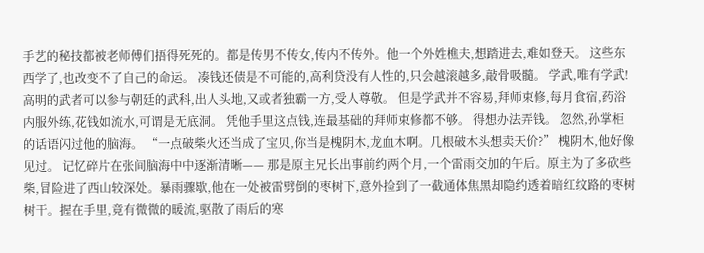手艺的秘技都被老师傅们捂得死死的。都是传男不传女,传内不传外。他一个外姓樵夫,想踏进去,难如登天。 这些东西学了,也改变不了自己的命运。 凑钱还债是不可能的,高利贷没有人性的,只会越滚越多,敲骨吸髓。 学武,唯有学武! 高明的武者可以参与朝廷的武科,出人头地,又或者独霸一方,受人尊敬。 但是学武并不容易,拜师束修,每月食宿,药浴内服外练,花钱如流水,可谓是无底洞。 凭他手里这点钱,连最基础的拜师束修都不够。 得想办法弄钱。 忽然,孙掌柜的话语闪过他的脑海。 “一点破柴火还当成了宝贝,你当是槐阴木,龙血木啊。几根破木头想卖天价?” 槐阴木,他好像见过。 记忆碎片在张间脑海中中逐渐清晰—— 那是原主兄长出事前约两个月,一个雷雨交加的午后。原主为了多砍些柴,冒险进了西山较深处。暴雨骤歇,他在一处被雷劈倒的枣树下,意外捡到了一截通体焦黑却隐约透着暗红纹路的枣树树干。握在手里,竟有微微的暖流,驱散了雨后的寒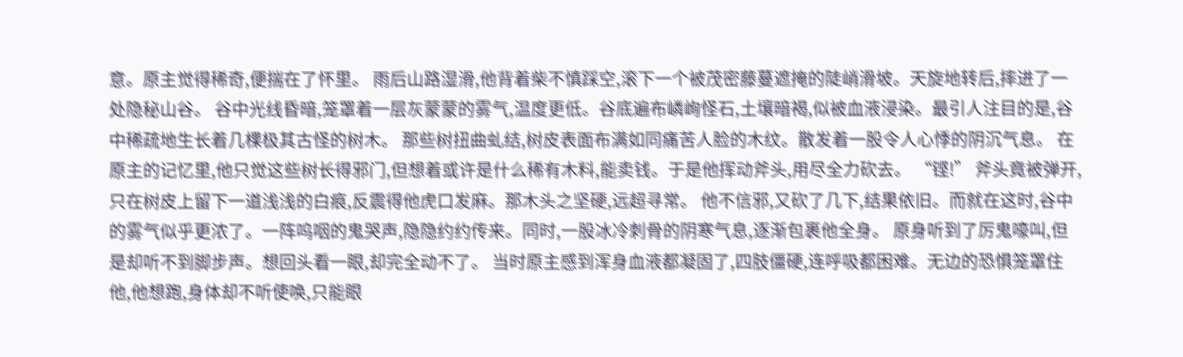意。原主觉得稀奇,便揣在了怀里。 雨后山路湿滑,他背着柴不慎踩空,滚下一个被茂密藤蔓遮掩的陡峭滑坡。天旋地转后,摔进了一处隐秘山谷。 谷中光线昏暗,笼罩着一层灰蒙蒙的雾气,温度更低。谷底遍布嶙峋怪石,土壤暗褐,似被血液浸染。最引人注目的是,谷中稀疏地生长着几棵极其古怪的树木。 那些树扭曲虬结,树皮表面布满如同痛苦人脸的木纹。散发着一股令人心悸的阴沉气息。 在原主的记忆里,他只觉这些树长得邪门,但想着或许是什么稀有木料,能卖钱。于是他挥动斧头,用尽全力砍去。 “铿!” 斧头竟被弹开,只在树皮上留下一道浅浅的白痕,反震得他虎口发麻。那木头之坚硬,远超寻常。 他不信邪,又砍了几下,结果依旧。而就在这时,谷中的雾气似乎更浓了。一阵呜咽的鬼哭声,隐隐约约传来。同时,一股冰冷刺骨的阴寒气息,逐渐包裹他全身。 原身听到了厉鬼嚎叫,但是却听不到脚步声。想回头看一眼,却完全动不了。 当时原主感到浑身血液都凝固了,四肢僵硬,连呼吸都困难。无边的恐惧笼罩住他,他想跑,身体却不听使唤,只能眼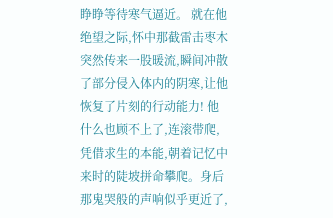睁睁等待寒气逼近。 就在他绝望之际,怀中那截雷击枣木突然传来一股暖流,瞬间冲散了部分侵入体内的阴寒,让他恢复了片刻的行动能力! 他什么也顾不上了,连滚带爬,凭借求生的本能,朝着记忆中来时的陡坡拼命攀爬。身后那鬼哭般的声响似乎更近了,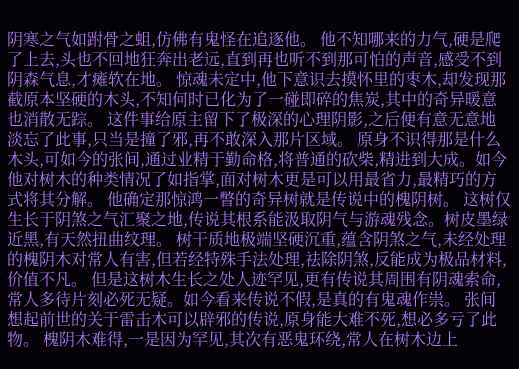阴寒之气如跗骨之蛆,仿佛有鬼怪在追逐他。 他不知哪来的力气,硬是爬了上去,头也不回地狂奔出老远,直到再也听不到那可怕的声音,感受不到阴森气息,才瘫软在地。 惊魂未定中,他下意识去摸怀里的枣木,却发现那截原本坚硬的木头,不知何时已化为了一碰即碎的焦炭,其中的奇异暖意也消散无踪。 这件事给原主留下了极深的心理阴影,之后便有意无意地淡忘了此事,只当是撞了邪,再不敢深入那片区域。 原身不识得那是什么木头,可如今的张间,通过业精于勤命格,将普通的砍柴,精进到大成。如今他对树木的种类情况了如指掌,面对树木更是可以用最省力,最精巧的方式将其分解。 他确定那惊鸿一瞥的奇异树就是传说中的槐阴树。 这树仅生长于阴煞之气汇聚之地,传说其根系能汲取阴气与游魂残念。树皮墨绿近黑,有天然扭曲纹理。 树干质地极端坚硬沉重,蕴含阴煞之气,未经处理的槐阴木对常人有害,但若经特殊手法处理,祛除阴煞,反能成为极品材料,价值不凡。 但是这树木生长之处人迹罕见,更有传说其周围有阴魂索命,常人多待片刻必死无疑。如今看来传说不假,是真的有鬼魂作祟。 张间想起前世的关于雷击木可以辟邪的传说,原身能大难不死,想必多亏了此物。 槐阴木难得,一是因为罕见,其次有恶鬼环绕,常人在树木边上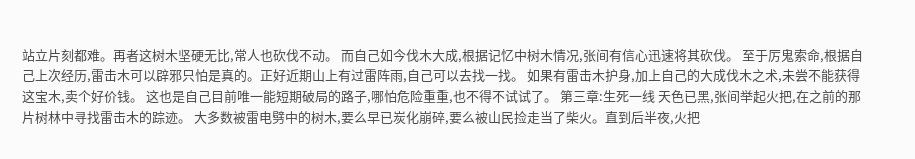站立片刻都难。再者这树木坚硬无比,常人也砍伐不动。 而自己如今伐木大成,根据记忆中树木情况,张间有信心迅速将其砍伐。 至于厉鬼索命,根据自己上次经历,雷击木可以辟邪只怕是真的。正好近期山上有过雷阵雨,自己可以去找一找。 如果有雷击木护身,加上自己的大成伐木之术,未尝不能获得这宝木,卖个好价钱。 这也是自己目前唯一能短期破局的路子,哪怕危险重重,也不得不试试了。 第三章:生死一线 天色已黑,张间举起火把,在之前的那片树林中寻找雷击木的踪迹。 大多数被雷电劈中的树木,要么早已炭化崩碎,要么被山民捡走当了柴火。直到后半夜,火把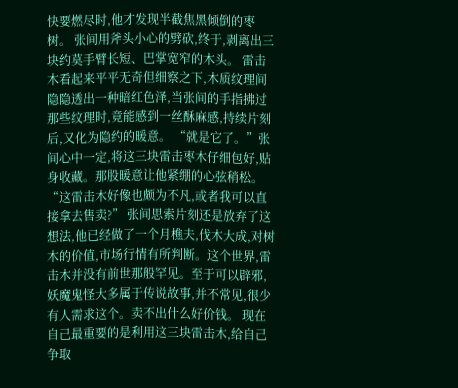快要燃尽时,他才发现半截焦黑倾倒的枣树。 张间用斧头小心的劈砍,终于,剥离出三块约莫手臂长短、巴掌宽窄的木头。 雷击木看起来平平无奇但细察之下,木质纹理间隐隐透出一种暗红色泽,当张间的手指拂过那些纹理时,竟能感到一丝酥麻感,持续片刻后,又化为隐约的暖意。 “就是它了。”张间心中一定,将这三块雷击枣木仔细包好,贴身收藏。那股暖意让他紧绷的心弦稍松。 “这雷击木好像也颇为不凡,或者我可以直接拿去售卖?” 张间思索片刻还是放弃了这想法,他已经做了一个月樵夫,伐木大成,对树木的价值,市场行情有所判断。这个世界,雷击木并没有前世那般罕见。至于可以辟邪,妖魔鬼怪大多属于传说故事,并不常见,很少有人需求这个。卖不出什么好价钱。 现在自己最重要的是利用这三块雷击木,给自己争取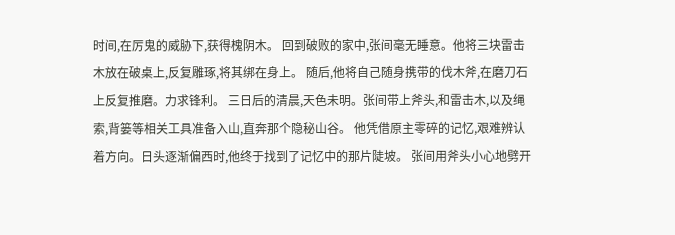时间,在厉鬼的威胁下,获得槐阴木。 回到破败的家中,张间毫无睡意。他将三块雷击木放在破桌上,反复雕琢,将其绑在身上。 随后,他将自己随身携带的伐木斧,在磨刀石上反复推磨。力求锋利。 三日后的清晨,天色未明。张间带上斧头,和雷击木,以及绳索,背篓等相关工具准备入山,直奔那个隐秘山谷。 他凭借原主零碎的记忆,艰难辨认着方向。日头逐渐偏西时,他终于找到了记忆中的那片陡坡。 张间用斧头小心地劈开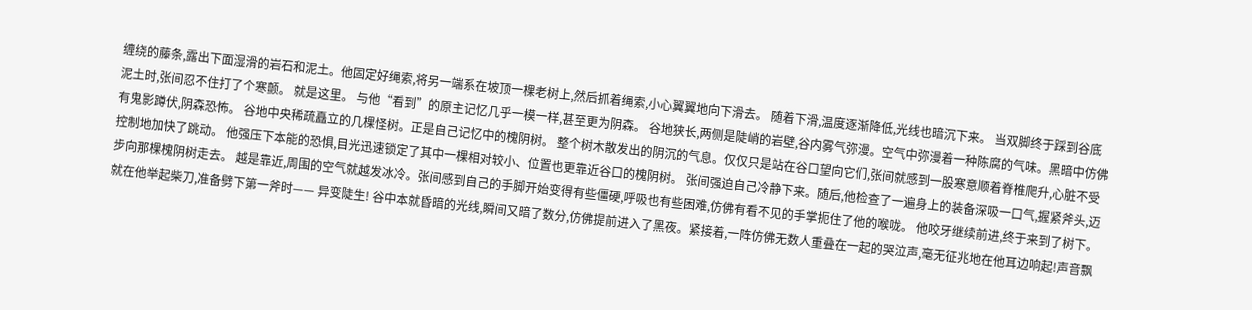缠绕的藤条,露出下面湿滑的岩石和泥土。他固定好绳索,将另一端系在坡顶一棵老树上,然后抓着绳索,小心翼翼地向下滑去。 随着下滑,温度逐渐降低,光线也暗沉下来。 当双脚终于踩到谷底泥土时,张间忍不住打了个寒颤。 就是这里。 与他“看到”的原主记忆几乎一模一样,甚至更为阴森。 谷地狭长,两侧是陡峭的岩壁,谷内雾气弥漫。空气中弥漫着一种陈腐的气味。黑暗中仿佛有鬼影蹲伏,阴森恐怖。 谷地中央稀疏矗立的几棵怪树。正是自己记忆中的槐阴树。 整个树木散发出的阴沉的气息。仅仅只是站在谷口望向它们,张间就感到一股寒意顺着脊椎爬升,心脏不受控制地加快了跳动。 他强压下本能的恐惧,目光迅速锁定了其中一棵相对较小、位置也更靠近谷口的槐阴树。 张间强迫自己冷静下来。随后,他检查了一遍身上的装备深吸一口气,握紧斧头,迈步向那棵槐阴树走去。 越是靠近,周围的空气就越发冰冷。张间感到自己的手脚开始变得有些僵硬,呼吸也有些困难,仿佛有看不见的手掌扼住了他的喉咙。 他咬牙继续前进,终于来到了树下。 就在他举起柴刀,准备劈下第一斧时—— 异变陡生! 谷中本就昏暗的光线,瞬间又暗了数分,仿佛提前进入了黑夜。紧接着,一阵仿佛无数人重叠在一起的哭泣声,毫无征兆地在他耳边响起!声音飘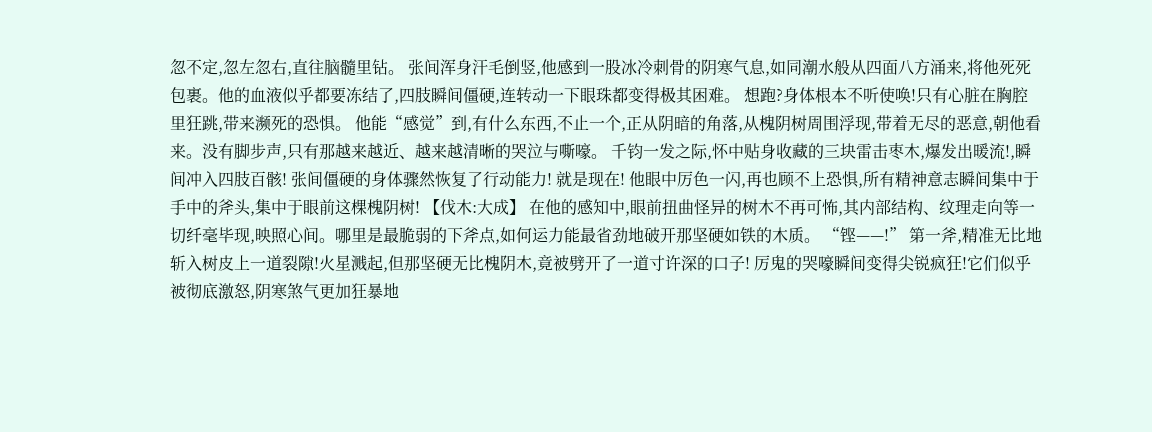忽不定,忽左忽右,直往脑髓里钻。 张间浑身汗毛倒竖,他感到一股冰冷刺骨的阴寒气息,如同潮水般从四面八方涌来,将他死死包裹。他的血液似乎都要冻结了,四肢瞬间僵硬,连转动一下眼珠都变得极其困难。 想跑?身体根本不听使唤!只有心脏在胸腔里狂跳,带来濒死的恐惧。 他能“感觉”到,有什么东西,不止一个,正从阴暗的角落,从槐阴树周围浮现,带着无尽的恶意,朝他看来。没有脚步声,只有那越来越近、越来越清晰的哭泣与嘶嚎。 千钧一发之际,怀中贴身收藏的三块雷击枣木,爆发出暖流!,瞬间冲入四肢百骸! 张间僵硬的身体骤然恢复了行动能力! 就是现在! 他眼中厉色一闪,再也顾不上恐惧,所有精神意志瞬间集中于手中的斧头,集中于眼前这棵槐阴树! 【伐木:大成】 在他的感知中,眼前扭曲怪异的树木不再可怖,其内部结构、纹理走向等一切纤毫毕现,映照心间。哪里是最脆弱的下斧点,如何运力能最省劲地破开那坚硬如铁的木质。 “铿——!” 第一斧,精准无比地斩入树皮上一道裂隙!火星溅起,但那坚硬无比槐阴木,竟被劈开了一道寸许深的口子! 厉鬼的哭嚎瞬间变得尖锐疯狂!它们似乎被彻底激怒,阴寒煞气更加狂暴地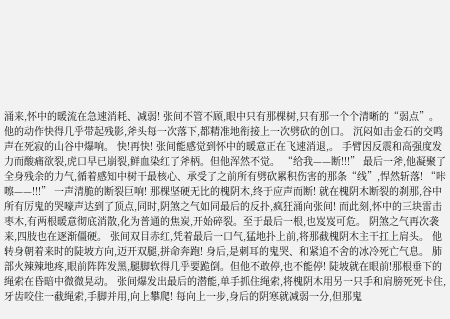涌来,怀中的暖流在急速消耗、减弱! 张间不管不顾,眼中只有那棵树,只有那一个个清晰的“弱点”。他的动作快得几乎带起残影,斧头每一次落下,都精准地衔接上一次劈砍的创口。 沉闷如击金石的交鸣声在死寂的山谷中爆响。 快!再快! 张间能感觉到怀中的暖意正在飞速消退,。 手臂因反震和高强度发力而酸痛欲裂,虎口早已崩裂,鲜血染红了斧柄。但他浑然不觉。 “给我——断!!!” 最后一斧,他凝聚了全身残余的力气,循着感知中树干最核心、承受了之前所有劈砍累积伤害的那条“线”,悍然斩落! “咔嚓——!!!” 一声清脆的断裂巨响! 那棵坚硬无比的槐阴木,终于应声而断! 就在槐阴木断裂的刹那,谷中所有厉鬼的哭嚎声达到了顶点,同时,阴煞之气如同最后的反扑,疯狂涌向张间! 而此刻,怀中的三块雷击枣木,有两根暖意彻底消散,化为普通的焦炭,开始碎裂。至于最后一根,也岌岌可危。 阴煞之气再次袭来,四肢也在逐渐僵硬。 张间双目赤红,凭着最后一口气,猛地扑上前,将那截槐阴木主干扛上肩头。 他转身朝着来时的陡坡方向,迈开双腿,拼命奔跑! 身后,是刺耳的鬼哭、和紧追不舍的冰冷死亡气息。 肺部火辣辣地疼,眼前阵阵发黑,腿脚软得几乎要跪倒。但他不敢停,也不能停! 陡坡就在眼前!那根垂下的绳索在昏暗中微微晃动。 张间爆发出最后的潜能,单手抓住绳索,将槐阴木用另一只手和肩膀死死卡住,牙齿咬住一截绳索,手脚并用,向上攀爬! 每向上一步,身后的阴寒就减弱一分,但那鬼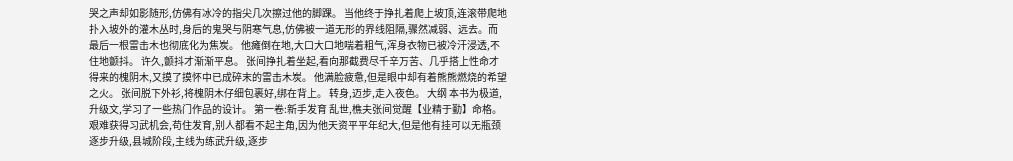哭之声却如影随形,仿佛有冰冷的指尖几次擦过他的脚踝。 当他终于挣扎着爬上坡顶,连滚带爬地扑入坡外的灌木丛时,身后的鬼哭与阴寒气息,仿佛被一道无形的界线阻隔,骤然减弱、远去。而最后一根雷击木也彻底化为焦炭。 他瘫倒在地,大口大口地喘着粗气,浑身衣物已被冷汗浸透,不住地颤抖。 许久,颤抖才渐渐平息。 张间挣扎着坐起,看向那截费尽千辛万苦、几乎搭上性命才得来的槐阴木,又摸了摸怀中已成碎末的雷击木炭。 他满脸疲惫,但是眼中却有着熊熊燃烧的希望之火。 张间脱下外衫,将槐阴木仔细包裹好,绑在背上。 转身,迈步,走入夜色。 大纲 本书为极道,升级文,学习了一些热门作品的设计。 第一卷:新手发育 乱世,樵夫张间觉醒【业精于勤】命格。艰难获得习武机会,苟住发育,别人都看不起主角,因为他天资平平年纪大,但是他有挂可以无瓶颈逐步升级,县城阶段,主线为练武升级,逐步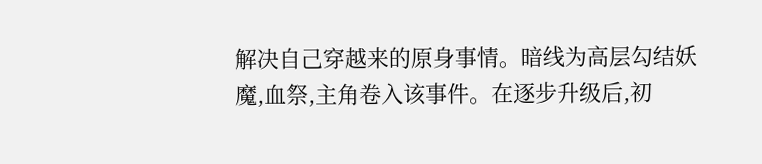解决自己穿越来的原身事情。暗线为高层勾结妖魔,血祭,主角卷入该事件。在逐步升级后,初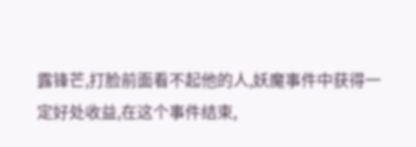露锋芒,打脸前面看不起他的人,妖魔事件中获得一定好处收益,在这个事件结束,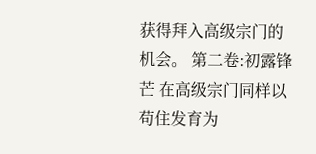获得拜入高级宗门的机会。 第二卷:初露锋芒 在高级宗门同样以苟住发育为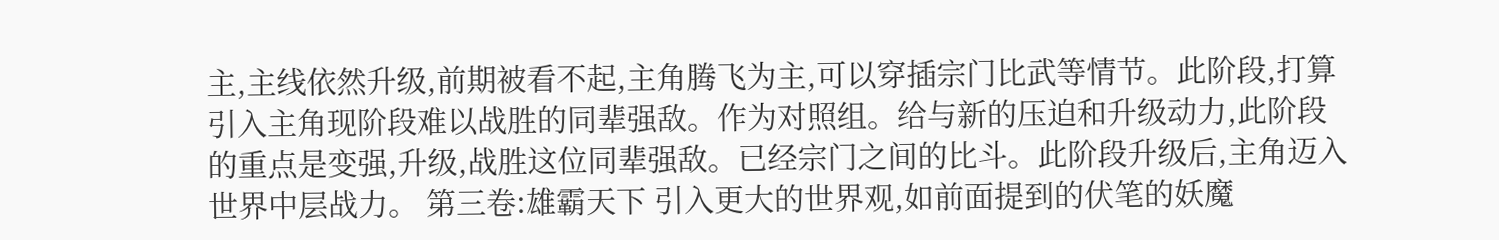主,主线依然升级,前期被看不起,主角腾飞为主,可以穿插宗门比武等情节。此阶段,打算引入主角现阶段难以战胜的同辈强敌。作为对照组。给与新的压迫和升级动力,此阶段的重点是变强,升级,战胜这位同辈强敌。已经宗门之间的比斗。此阶段升级后,主角迈入世界中层战力。 第三卷:雄霸天下 引入更大的世界观,如前面提到的伏笔的妖魔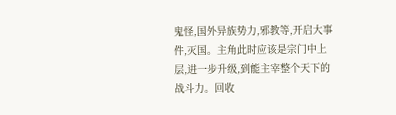鬼怪,国外异族势力,邪教等,开启大事件,灭国。主角此时应该是宗门中上层,进一步升级,到能主宰整个天下的战斗力。回收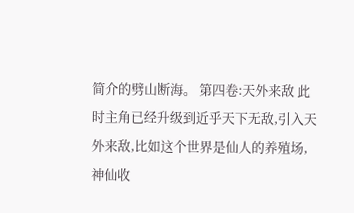简介的劈山断海。 第四卷:天外来敌 此时主角已经升级到近乎天下无敌,引入天外来敌,比如这个世界是仙人的养殖场,神仙收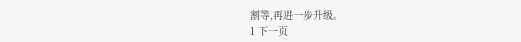割等,再进一步升级。
1 下一页